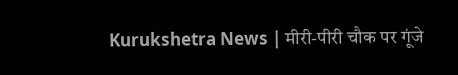Kurukshetra News | मीरी-पीरी चौक पर गूंजे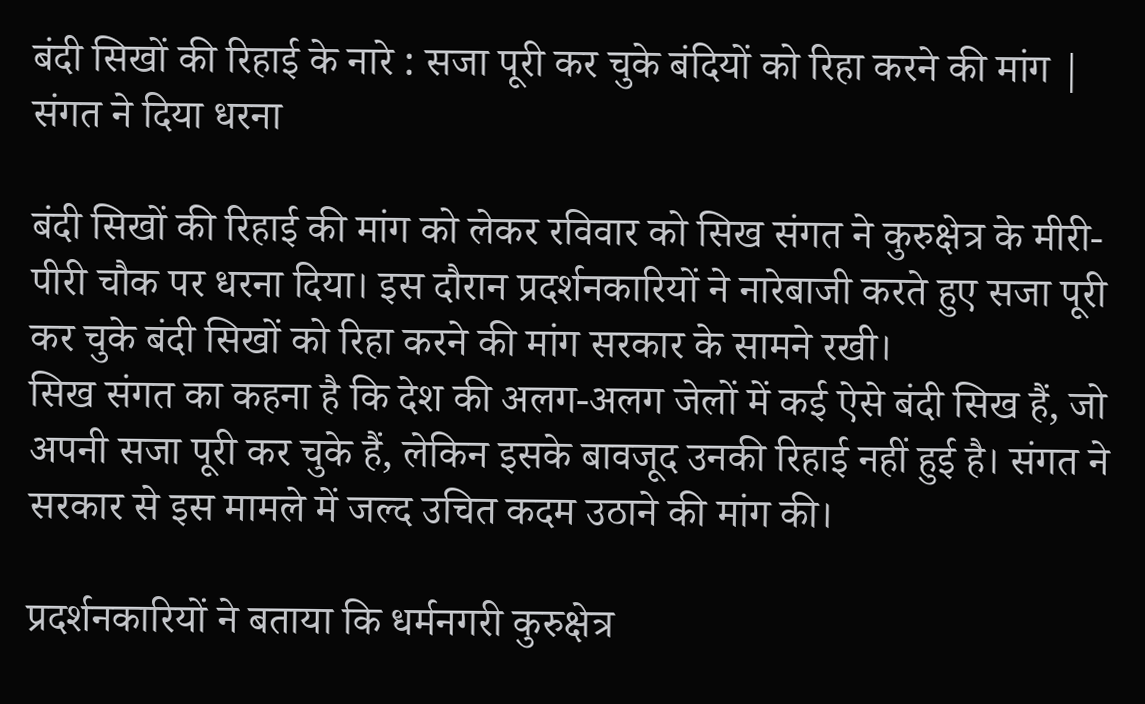बंदी सिखों की रिहाई के नारे : सजा पूरी कर चुके बंदियों को रिहा करने की मांग | संगत ने दिया धरना

बंदी सिखों की रिहाई की मांग को लेकर रविवार को सिख संगत ने कुरुक्षेत्र के मीरी-पीरी चौक पर धरना दिया। इस दौरान प्रदर्शनकारियों ने नारेबाजी करते हुए सजा पूरी कर चुके बंदी सिखों को रिहा करने की मांग सरकार के सामने रखी।
सिख संगत का कहना है कि देश की अलग-अलग जेलों में कई ऐसे बंदी सिख हैं, जो अपनी सजा पूरी कर चुके हैं, लेकिन इसके बावजूद उनकी रिहाई नहीं हुई है। संगत ने सरकार से इस मामले में जल्द उचित कदम उठाने की मांग की।

प्रदर्शनकारियों ने बताया कि धर्मनगरी कुरुक्षेत्र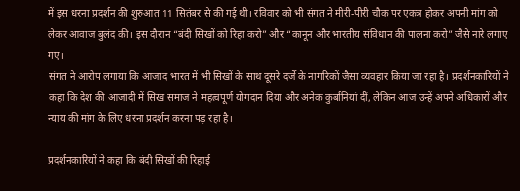में इस धरना प्रदर्शन की शुरुआत 11 सितंबर से की गई थी। रविवार को भी संगत ने मीरी-पीरी चौक पर एकत्र होकर अपनी मांग को लेकर आवाज बुलंद की। इस दौरान “बंदी सिखों को रिहा करो” और “कानून और भारतीय संविधान की पालना करो” जैसे नारे लगाए गए।
संगत ने आरोप लगाया कि आजाद भारत में भी सिखों के साथ दूसरे दर्जे के नागरिकों जैसा व्यवहार किया जा रहा है। प्रदर्शनकारियों ने कहा कि देश की आजादी में सिख समाज ने महत्वपूर्ण योगदान दिया और अनेक कुर्बानियां दीं, लेकिन आज उन्हें अपने अधिकारों और न्याय की मांग के लिए धरना प्रदर्शन करना पड़ रहा है।

प्रदर्शनकारियों ने कहा कि बंदी सिखों की रिहाई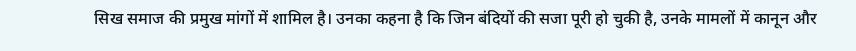सिख समाज की प्रमुख मांगों में शामिल है। उनका कहना है कि जिन बंदियों की सजा पूरी हो चुकी है, उनके मामलों में कानून और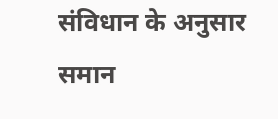संविधान के अनुसार समान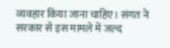व्यवहार किया जाना चाहिए। संगत ने सरकार से इस मामले में जल्द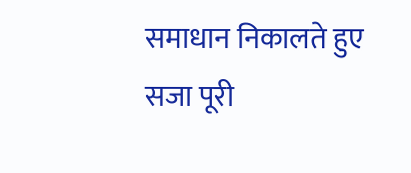समाधान निकालते हुए सजा पूरी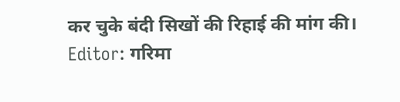कर चुके बंदी सिखों की रिहाई की मांग की।
Editor: गरिमा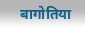बागोतिया